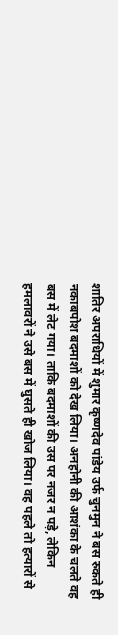शातिर अपराधियों में शुमार कृष्णदेव पांडेय उर्फ चुनमुन ने बस रुकते ही नकाबपोश बदमाशों को देख लिया। अनहोनी की आशंका के चलते वह बस में लेट गया। ताकि बदमाशों की उस पर नजर न पड़े, लेकिन हमलावरों ने उसे बस में घुसते ही खोज लिया। वह पहले तो हत्यारों से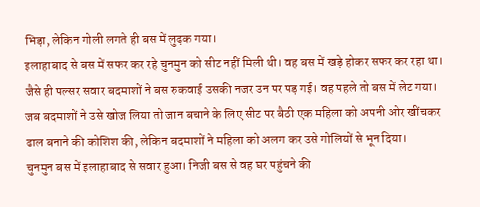भिड़ा, लेकिन गोली लगते ही बस में लुढ़क गया।
इलाहाबाद से बस में सफर कर रहे चुनमुन को सीट नहीं मिली थी। वह बस में खड़े होकर सफर कर रहा था। जैसे ही पल्सर सवार बदमाशों ने बस रुकवाई उसकी नजर उन पर पड़ गई। वह पहले तो बस में लेट गया। जब बदमाशों ने उसे खोज लिया तो जान बचाने के लिए सीट पर बैठी एक महिला को अपनी ओर खींचकर ढाल बनाने की कोशिश की, लेकिन बदमाशों ने महिला को अलग कर उसे गोलियों से भून दिया।
चुनमुन बस में इलाहाबाद से सवार हुआ। निजी बस से वह घर पहुंचने की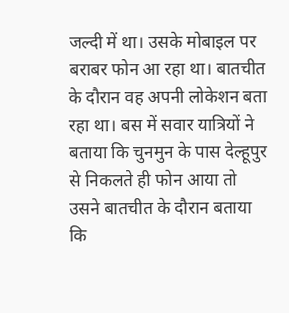जल्दी में था। उसके मोबाइल पर बराबर फोन आ रहा था। बातचीत के दौरान वह अपनी लोकेशन बता रहा था। बस में सवार यात्रियों ने बताया कि चुनमुन के पास देल्हूपुर से निकलते ही फोन आया तो उसने बातचीत के दौरान बताया कि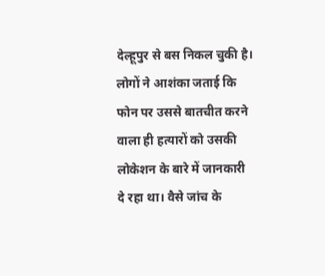देल्हूपुर से बस निकल चुकी है। लोगों ने आशंका जताई कि फोन पर उससे बातचीत करने वाला ही हत्यारों को उसकी लोकेशन के बारे में जानकारी दे रहा था। वैसे जांच के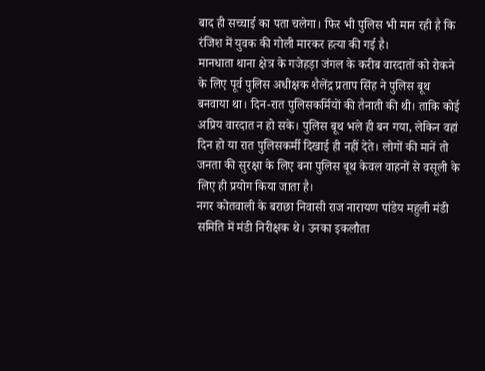बाद ही सच्चाई का पता चलेगा। फिर भी पुलिस भी मान रही है कि रंजिश में युवक की गोली मारकर हत्या की गई है।
मानधाता थाना क्षेत्र के गजेहड़ा जंगल के करीब वारदातों को रोकने के लिए पूर्व पुलिस अधीक्षक शैलेंद्र प्रताप सिंह ने पुलिस बूथ बनवाया था। दिन-रात पुलिसकर्मियों की तैनाती की थी। ताकि कोई अप्रिय वारदात न हो सके। पुलिस बूथ भले ही बन गया, लेकिन वहां दिन हो या रात पुलिसकर्मी दिखाई ही नहीं देते। लोगों की मानें तो जनता की सुरक्षा के लिए बना पुलिस बूथ केवल वाहनों से वसूली के लिए ही प्रयोग किया जाता है।
नगर कोतवाली के बराछा निवासी राज नारायण पांडेय महुली मंडी समिति में मंडी निरीक्षक थे। उनका इकलौता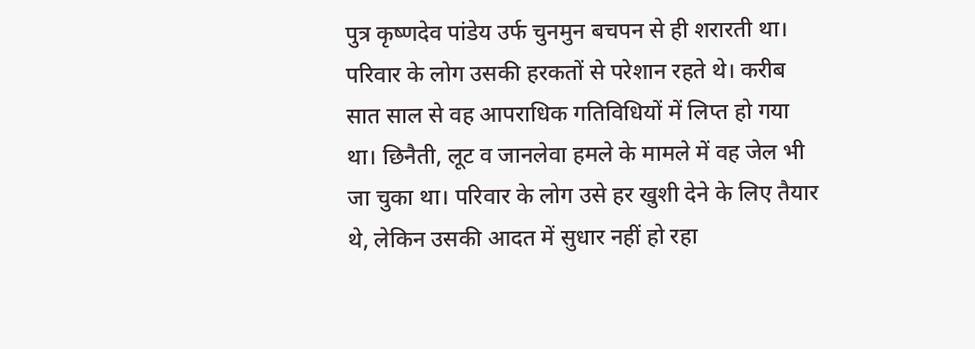पुत्र कृष्णदेव पांडेय उर्फ चुनमुन बचपन से ही शरारती था। परिवार के लोग उसकी हरकतों से परेशान रहते थे। करीब सात साल से वह आपराधिक गतिविधियों में लिप्त हो गया था। छिनैती, लूट व जानलेवा हमले के मामले में वह जेल भी जा चुका था। परिवार के लोग उसे हर खुशी देने के लिए तैयार थे, लेकिन उसकी आदत में सुधार नहीं हो रहा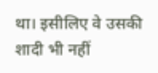था। इसीलिए वे उसकी शादी भी नहीं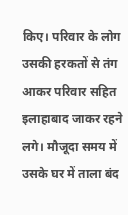किए। परिवार के लोग उसकी हरकतों से तंग आकर परिवार सहित इलाहाबाद जाकर रहने लगे। मौजूदा समय में उसके घर में ताला बंद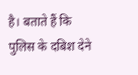है। बताते हैं कि पुलिस के दबिश देने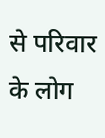से परिवार के लोग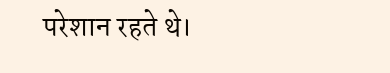परेशान रहते थे।